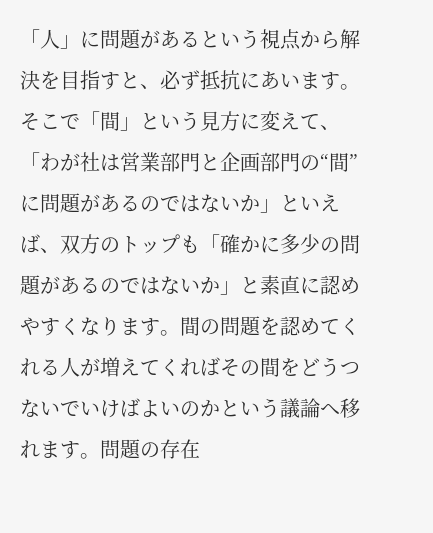「人」に問題があるという視点から解決を目指すと、必ず抵抗にあいます。そこで「間」という見方に変えて、「わが社は営業部門と企画部門の“間”に問題があるのではないか」といえば、双方のトップも「確かに多少の問題があるのではないか」と素直に認めやすくなります。間の問題を認めてくれる人が増えてくればその間をどうつないでいけばよいのかという議論へ移れます。問題の存在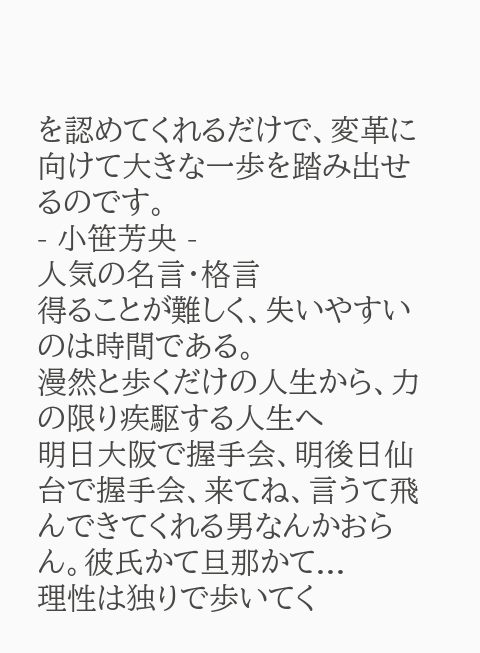を認めてくれるだけで、変革に向けて大きな一歩を踏み出せるのです。
- 小笹芳央 -
人気の名言・格言
得ることが難しく、失いやすいのは時間である。
漫然と歩くだけの人生から、力の限り疾駆する人生へ
明日大阪で握手会、明後日仙台で握手会、来てね、言うて飛んできてくれる男なんかおらん。彼氏かて旦那かて...
理性は独りで歩いてく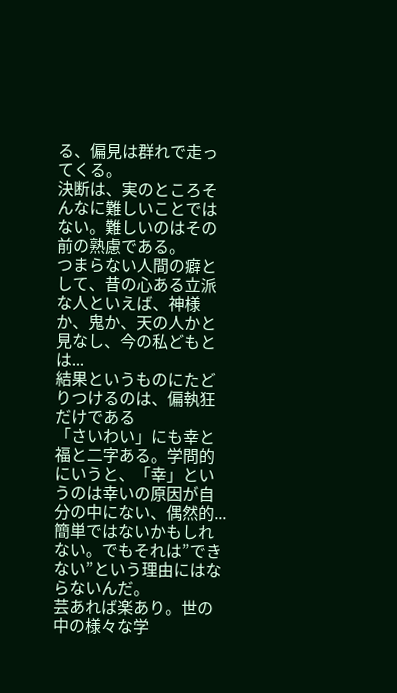る、偏見は群れで走ってくる。
決断は、実のところそんなに難しいことではない。難しいのはその前の熟慮である。
つまらない人間の癖として、昔の心ある立派な人といえば、神様か、鬼か、天の人かと見なし、今の私どもとは...
結果というものにたどりつけるのは、偏執狂だけである
「さいわい」にも幸と福と二字ある。学問的にいうと、「幸」というのは幸いの原因が自分の中にない、偶然的...
簡単ではないかもしれない。でもそれは”できない”という理由にはならないんだ。
芸あれば楽あり。世の中の様々な学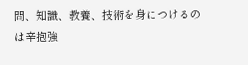問、知識、教養、技術を身につけるのは辛抱強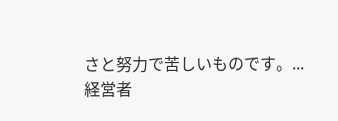さと努力で苦しいものです。...
経営者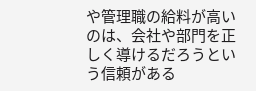や管理職の給料が高いのは、会社や部門を正しく導けるだろうという信頼がある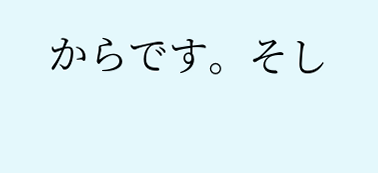からです。そし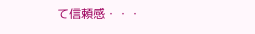て信頼感・・・